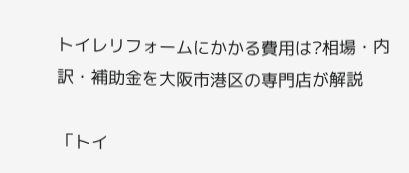トイレリフォームにかかる費用は?相場・内訳・補助金を大阪市港区の専門店が解説

「トイ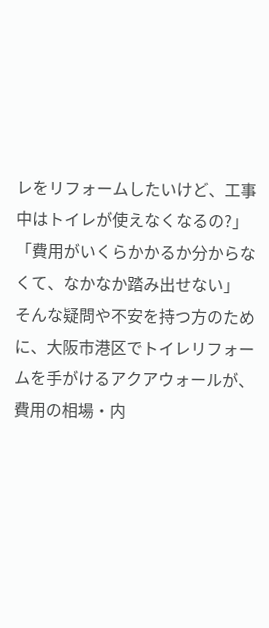レをリフォームしたいけど、工事中はトイレが使えなくなるの?」
「費用がいくらかかるか分からなくて、なかなか踏み出せない」
そんな疑問や不安を持つ方のために、大阪市港区でトイレリフォームを手がけるアクアウォールが、
費用の相場・内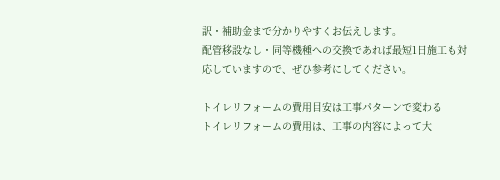訳・補助金まで分かりやすくお伝えします。
配管移設なし・同等機種への交換であれば最短1日施工も対応していますので、ぜひ参考にしてください。

トイレリフォームの費用目安は工事パターンで変わる
トイレリフォームの費用は、工事の内容によって大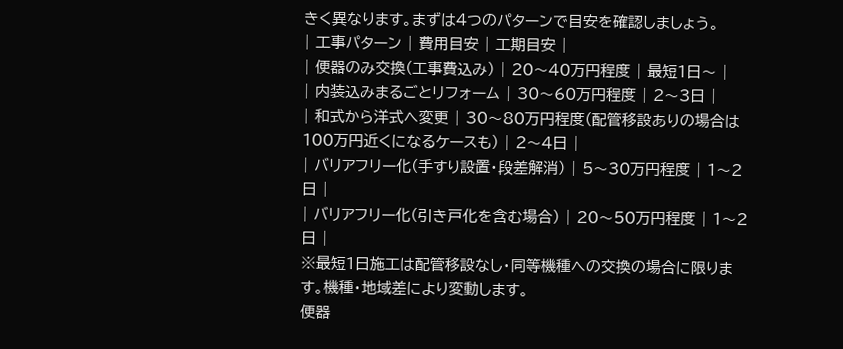きく異なります。まずは4つのパターンで目安を確認しましょう。
| 工事パターン | 費用目安 | 工期目安 |
| 便器のみ交換(工事費込み) | 20〜40万円程度 | 最短1日〜 |
| 内装込みまるごとリフォーム | 30〜60万円程度 | 2〜3日 |
| 和式から洋式へ変更 | 30〜80万円程度(配管移設ありの場合は100万円近くになるケースも) | 2〜4日 |
| バリアフリー化(手すり設置・段差解消) | 5〜30万円程度 | 1〜2日 |
| バリアフリー化(引き戸化を含む場合) | 20〜50万円程度 | 1〜2日 |
※最短1日施工は配管移設なし・同等機種への交換の場合に限ります。機種・地域差により変動します。
便器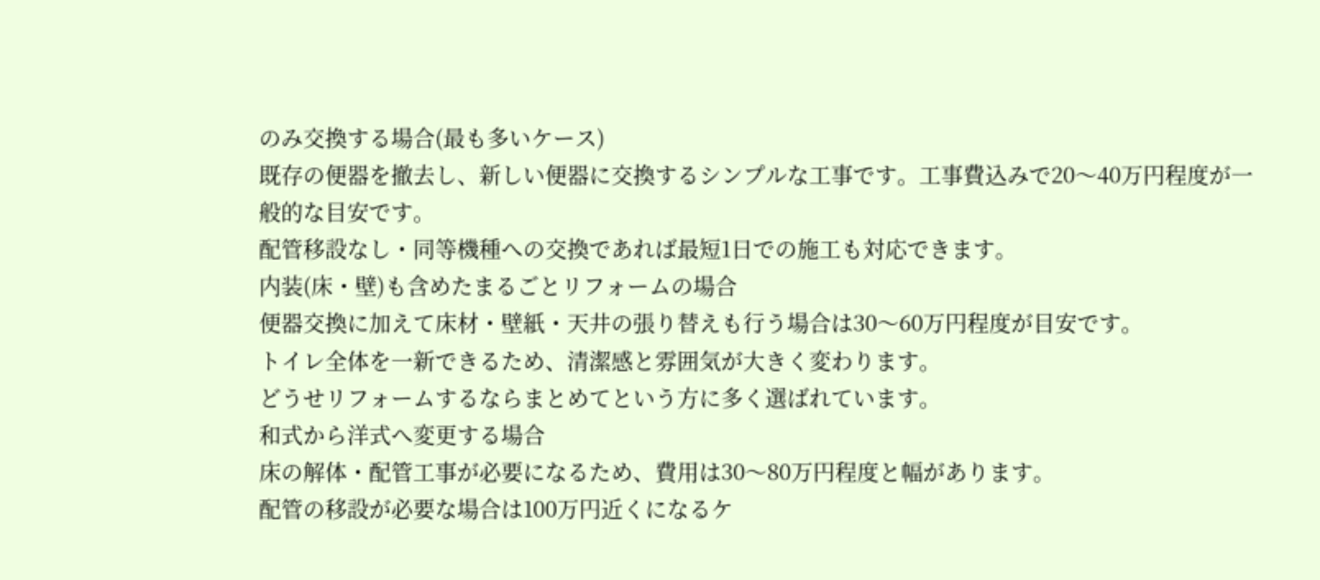のみ交換する場合(最も多いケース)
既存の便器を撤去し、新しい便器に交換するシンプルな工事です。工事費込みで20〜40万円程度が一般的な目安です。
配管移設なし・同等機種への交換であれば最短1日での施工も対応できます。
内装(床・壁)も含めたまるごとリフォームの場合
便器交換に加えて床材・壁紙・天井の張り替えも行う場合は30〜60万円程度が目安です。
トイレ全体を一新できるため、清潔感と雰囲気が大きく変わります。
どうせリフォームするならまとめてという方に多く選ばれています。
和式から洋式へ変更する場合
床の解体・配管工事が必要になるため、費用は30〜80万円程度と幅があります。
配管の移設が必要な場合は100万円近くになるケ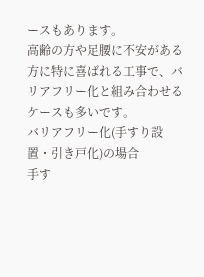ースもあります。
高齢の方や足腰に不安がある方に特に喜ばれる工事で、バリアフリー化と組み合わせるケースも多いです。
バリアフリー化(手すり設置・引き戸化)の場合
手す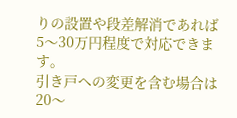りの設置や段差解消であれば5〜30万円程度で対応できます。
引き戸への変更を含む場合は20〜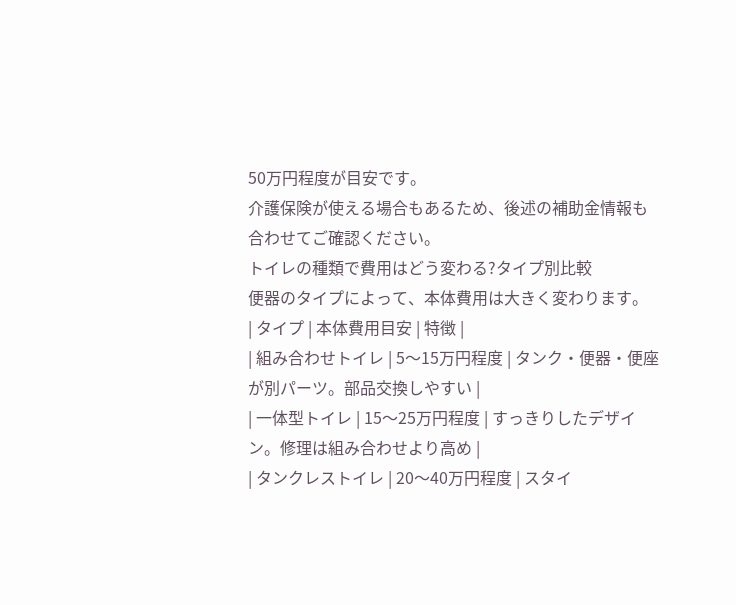50万円程度が目安です。
介護保険が使える場合もあるため、後述の補助金情報も合わせてご確認ください。
トイレの種類で費用はどう変わる?タイプ別比較
便器のタイプによって、本体費用は大きく変わります。
| タイプ | 本体費用目安 | 特徴 |
| 組み合わせトイレ | 5〜15万円程度 | タンク・便器・便座が別パーツ。部品交換しやすい |
| 一体型トイレ | 15〜25万円程度 | すっきりしたデザイン。修理は組み合わせより高め |
| タンクレストイレ | 20〜40万円程度 | スタイ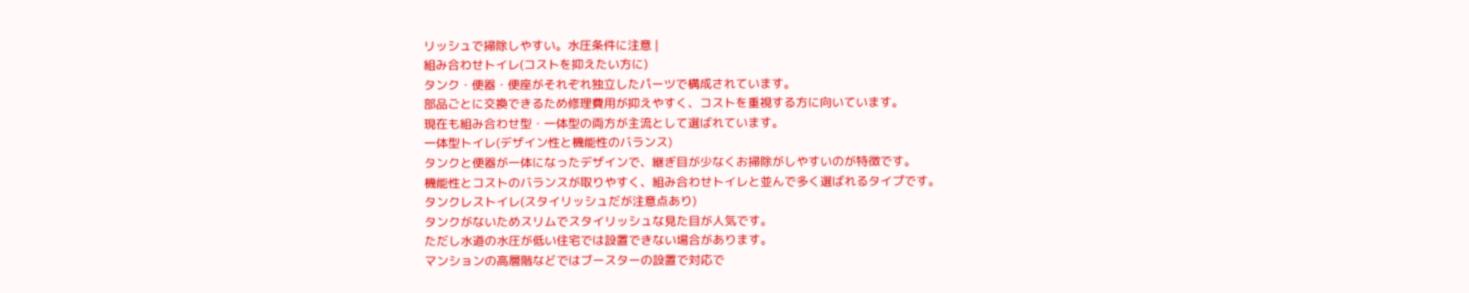リッシュで掃除しやすい。水圧条件に注意 |
組み合わせトイレ(コストを抑えたい方に)
タンク・便器・便座がそれぞれ独立したパーツで構成されています。
部品ごとに交換できるため修理費用が抑えやすく、コストを重視する方に向いています。
現在も組み合わせ型・一体型の両方が主流として選ばれています。
一体型トイレ(デザイン性と機能性のバランス)
タンクと便器が一体になったデザインで、継ぎ目が少なくお掃除がしやすいのが特徴です。
機能性とコストのバランスが取りやすく、組み合わせトイレと並んで多く選ばれるタイプです。
タンクレストイレ(スタイリッシュだが注意点あり)
タンクがないためスリムでスタイリッシュな見た目が人気です。
ただし水道の水圧が低い住宅では設置できない場合があります。
マンションの高層階などではブースターの設置で対応で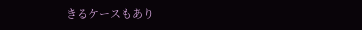きるケースもあり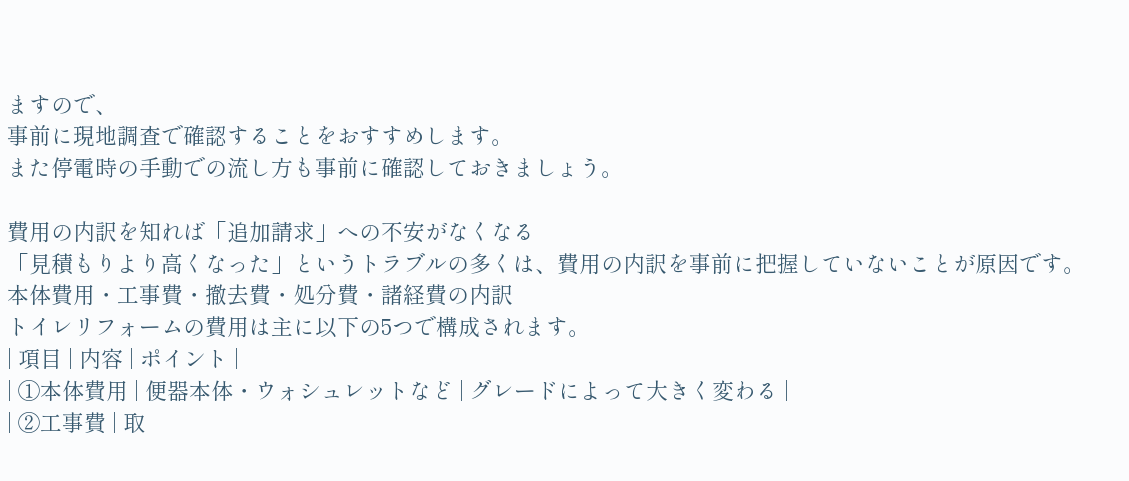ますので、
事前に現地調査で確認することをおすすめします。
また停電時の手動での流し方も事前に確認しておきましょう。

費用の内訳を知れば「追加請求」への不安がなくなる
「見積もりより高くなった」というトラブルの多くは、費用の内訳を事前に把握していないことが原因です。
本体費用・工事費・撤去費・処分費・諸経費の内訳
トイレリフォームの費用は主に以下の5つで構成されます。
| 項目 | 内容 | ポイント |
| ①本体費用 | 便器本体・ウォシュレットなど | グレードによって大きく変わる |
| ②工事費 | 取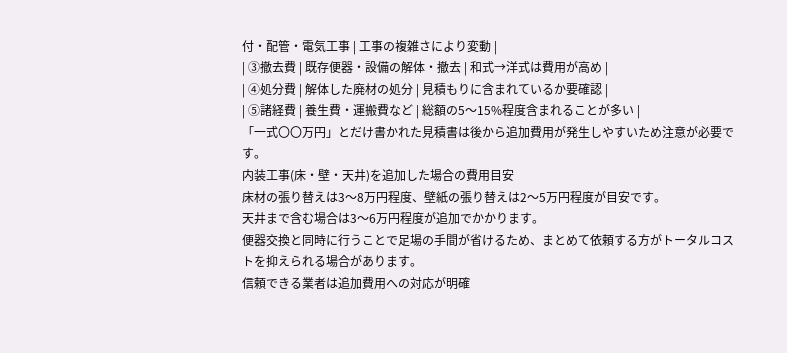付・配管・電気工事 | 工事の複雑さにより変動 |
| ③撤去費 | 既存便器・設備の解体・撤去 | 和式→洋式は費用が高め |
| ④処分費 | 解体した廃材の処分 | 見積もりに含まれているか要確認 |
| ⑤諸経費 | 養生費・運搬費など | 総額の5〜15%程度含まれることが多い |
「一式〇〇万円」とだけ書かれた見積書は後から追加費用が発生しやすいため注意が必要です。
内装工事(床・壁・天井)を追加した場合の費用目安
床材の張り替えは3〜8万円程度、壁紙の張り替えは2〜5万円程度が目安です。
天井まで含む場合は3〜6万円程度が追加でかかります。
便器交換と同時に行うことで足場の手間が省けるため、まとめて依頼する方がトータルコストを抑えられる場合があります。
信頼できる業者は追加費用への対応が明確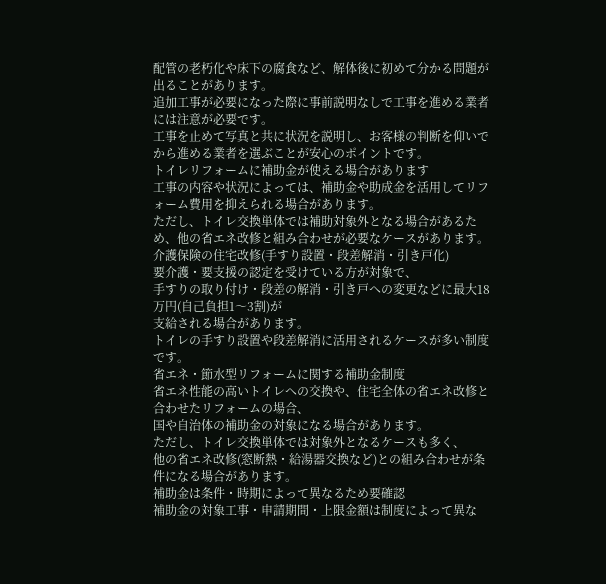配管の老朽化や床下の腐食など、解体後に初めて分かる問題が出ることがあります。
追加工事が必要になった際に事前説明なしで工事を進める業者には注意が必要です。
工事を止めて写真と共に状況を説明し、お客様の判断を仰いでから進める業者を選ぶことが安心のポイントです。
トイレリフォームに補助金が使える場合があります
工事の内容や状況によっては、補助金や助成金を活用してリフォーム費用を抑えられる場合があります。
ただし、トイレ交換単体では補助対象外となる場合があるため、他の省エネ改修と組み合わせが必要なケースがあります。
介護保険の住宅改修(手すり設置・段差解消・引き戸化)
要介護・要支援の認定を受けている方が対象で、
手すりの取り付け・段差の解消・引き戸への変更などに最大18万円(自己負担1〜3割)が
支給される場合があります。
トイレの手すり設置や段差解消に活用されるケースが多い制度です。
省エネ・節水型リフォームに関する補助金制度
省エネ性能の高いトイレへの交換や、住宅全体の省エネ改修と合わせたリフォームの場合、
国や自治体の補助金の対象になる場合があります。
ただし、トイレ交換単体では対象外となるケースも多く、
他の省エネ改修(窓断熱・給湯器交換など)との組み合わせが条件になる場合があります。
補助金は条件・時期によって異なるため要確認
補助金の対象工事・申請期間・上限金額は制度によって異な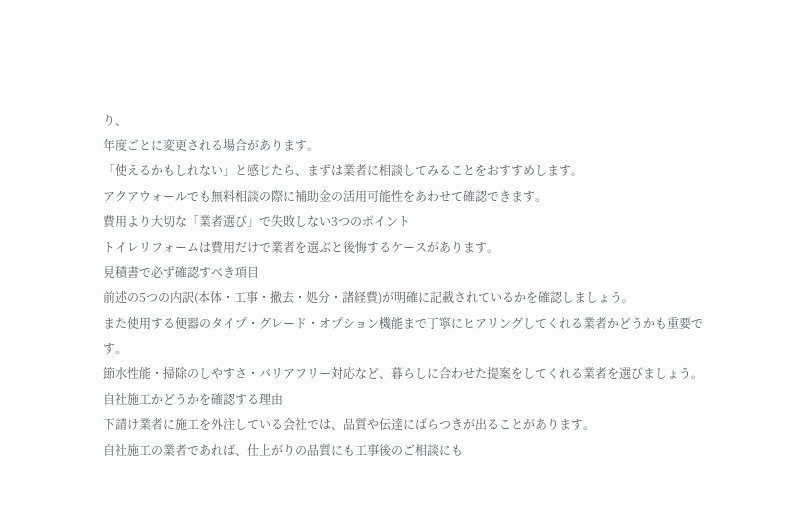り、
年度ごとに変更される場合があります。
「使えるかもしれない」と感じたら、まずは業者に相談してみることをおすすめします。
アクアウォールでも無料相談の際に補助金の活用可能性をあわせて確認できます。
費用より大切な「業者選び」で失敗しない3つのポイント
トイレリフォームは費用だけで業者を選ぶと後悔するケースがあります。
見積書で必ず確認すべき項目
前述の5つの内訳(本体・工事・撤去・処分・諸経費)が明確に記載されているかを確認しましょう。
また使用する便器のタイプ・グレード・オプション機能まで丁寧にヒアリングしてくれる業者かどうかも重要です。
節水性能・掃除のしやすさ・バリアフリー対応など、暮らしに合わせた提案をしてくれる業者を選びましょう。
自社施工かどうかを確認する理由
下請け業者に施工を外注している会社では、品質や伝達にばらつきが出ることがあります。
自社施工の業者であれば、仕上がりの品質にも工事後のご相談にも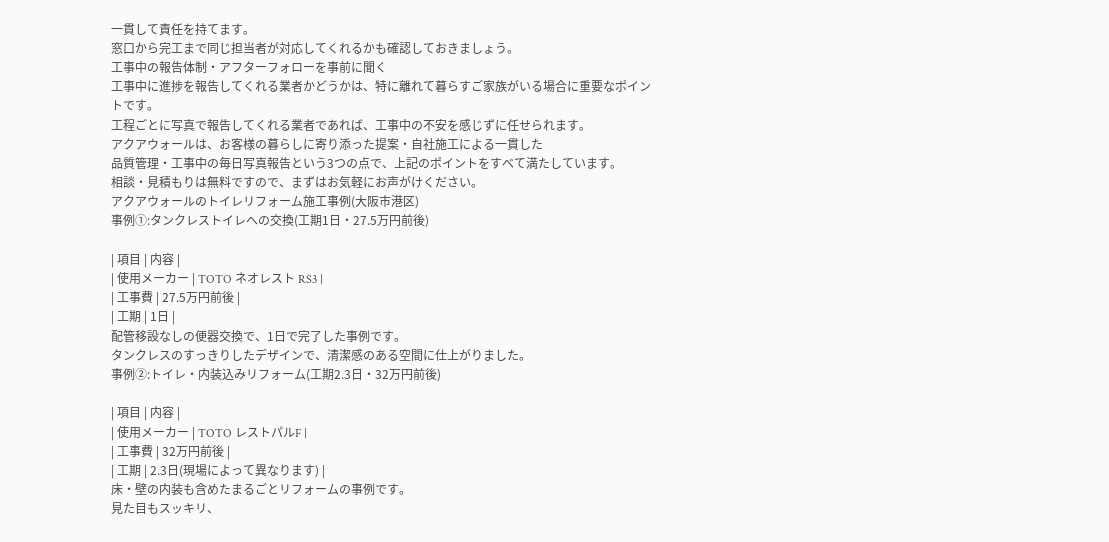一貫して責任を持てます。
窓口から完工まで同じ担当者が対応してくれるかも確認しておきましょう。
工事中の報告体制・アフターフォローを事前に聞く
工事中に進捗を報告してくれる業者かどうかは、特に離れて暮らすご家族がいる場合に重要なポイントです。
工程ごとに写真で報告してくれる業者であれば、工事中の不安を感じずに任せられます。
アクアウォールは、お客様の暮らしに寄り添った提案・自社施工による一貫した
品質管理・工事中の毎日写真報告という3つの点で、上記のポイントをすべて満たしています。
相談・見積もりは無料ですので、まずはお気軽にお声がけください。
アクアウォールのトイレリフォーム施工事例(大阪市港区)
事例①:タンクレストイレへの交換(工期1日・27.5万円前後)

| 項目 | 内容 |
| 使用メーカー | TOTO ネオレスト RS3 |
| 工事費 | 27.5万円前後 |
| 工期 | 1日 |
配管移設なしの便器交換で、1日で完了した事例です。
タンクレスのすっきりしたデザインで、清潔感のある空間に仕上がりました。
事例②:トイレ・内装込みリフォーム(工期2.3日・32万円前後)

| 項目 | 内容 |
| 使用メーカー | TOTO レストパルF |
| 工事費 | 32万円前後 |
| 工期 | 2.3日(現場によって異なります) |
床・壁の内装も含めたまるごとリフォームの事例です。
見た目もスッキリ、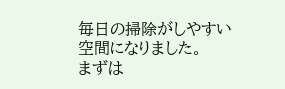毎日の掃除がしやすい空間になりました。
まずは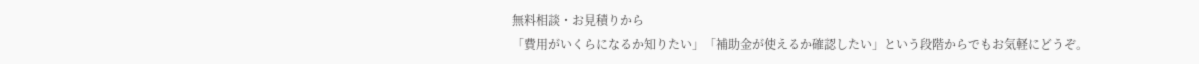無料相談・お見積りから
「費用がいくらになるか知りたい」「補助金が使えるか確認したい」という段階からでもお気軽にどうぞ。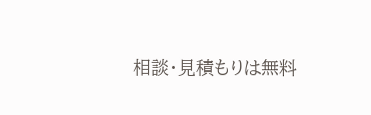相談・見積もりは無料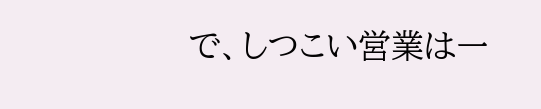で、しつこい営業は一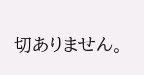切ありません。